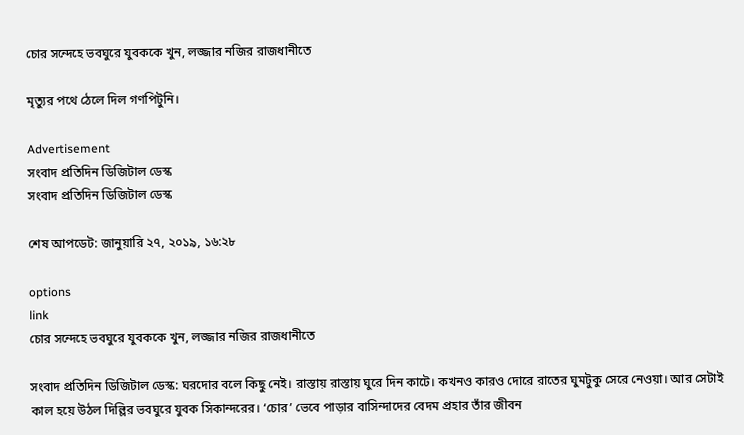চোর সন্দেহে ভবঘুরে যুবককে খুন, লজ্জার নজির রাজধানীতে

মৃত্যুর পথে ঠেলে দিল গণপিটুনি।

Advertisement
সংবাদ প্রতিদিন ডিজিটাল ডেস্ক
সংবাদ প্রতিদিন ডিজিটাল ডেস্ক

শেষ আপডেট: জানুয়ারি ২৭, ২০১৯, ১৬:২৮

options
link
চোর সন্দেহে ভবঘুরে যুবককে খুন, লজ্জার নজির রাজধানীতে

সংবাদ প্রতিদিন ডিজিটাল ডেস্ক: ঘরদোর বলে কিছু নেই। রাস্তায় রাস্তায় ঘুরে দিন কাটে। কখনও কারও দোরে রাতের ঘুমটুকু সেরে নেওয়া। আর সেটাই কাল হয়ে উঠল দিল্লির ভবঘুরে যুবক সিকান্দরের। ‘চোর’ ভেবে পাড়ার বাসিন্দাদের বেদম প্রহার তাঁর জীবন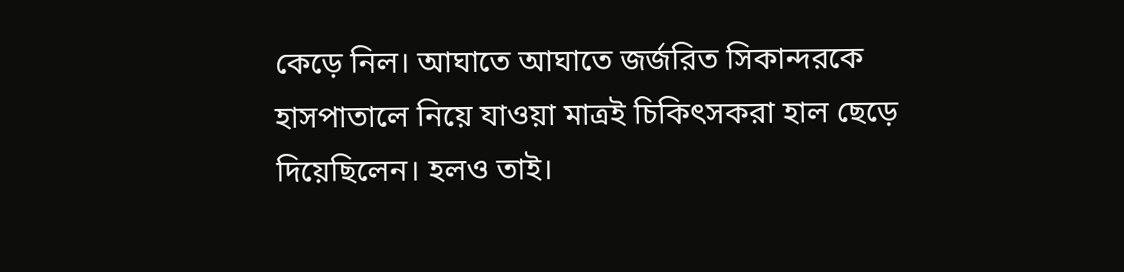কেড়ে নিল। আঘাতে আঘাতে জর্জরিত সিকান্দরকে হাসপাতালে নিয়ে যাওয়া মাত্রই চিকিৎসকরা হাল ছেড়ে দিয়েছিলেন। হলও তাই।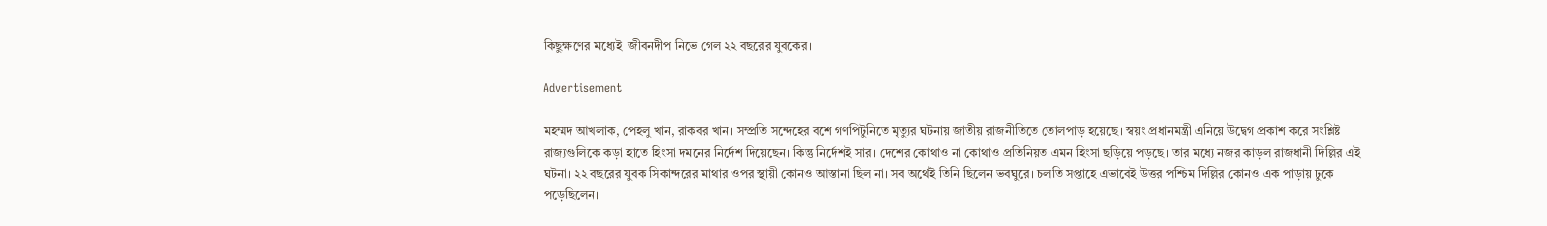কিছুক্ষণের মধ্যেই  জীবনদীপ নিভে গেল ২২ বছরের যুবকের।

Advertisement

মহম্মদ আখলাক, পেহলু খান, রাকবর খান। সম্প্রতি সন্দেহের বশে গণপিটুনিতে মৃত্যুর ঘটনায় জাতীয় রাজনীতিতে তোলপাড় হয়েছে। স্বয়ং প্রধানমন্ত্রী এনিয়ে উদ্বেগ প্রকাশ করে সংশ্লিষ্ট রাজ্যগুলিকে কড়া হাতে হিংসা দমনের নির্দেশ দিয়েছেন। কিন্তু নির্দেশই সার। দেশের কোথাও না কোথাও প্রতিনিয়ত এমন হিংসা ছড়িয়ে পড়ছে। তার মধ্যে নজর কাড়ল রাজধানী দিল্লির এই ঘটনা। ২২ বছরের যুবক সিকান্দরের মাথার ওপর স্থায়ী কোনও আস্তানা ছিল না। সব অর্থেই তিনি ছিলেন ভবঘুরে। চলতি সপ্তাহে এভাবেই উত্তর পশ্চিম দিল্লির কোনও এক পাড়ায় ঢুকে পড়েছিলেন।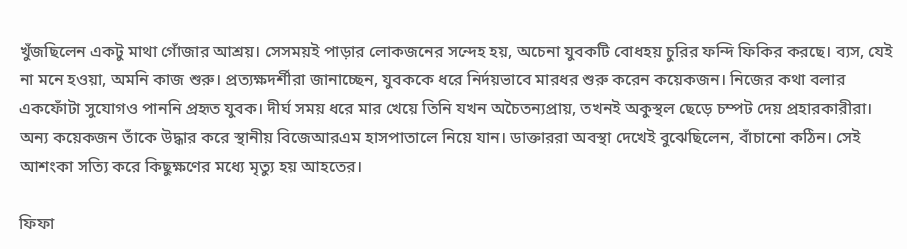খুঁজছিলেন একটু মাথা গোঁজার আশ্রয়। সেসময়ই পাড়ার লোকজনের সন্দেহ হয়, অচেনা যুবকটি বোধহয় চুরির ফন্দি ফিকির করছে। ব্যস, যেই না মনে হওয়া, অমনি কাজ শুরু। প্রত্যক্ষদর্শীরা জানাচ্ছেন, যুবককে ধরে নির্দয়ভাবে মারধর শুরু করেন কয়েকজন। নিজের কথা বলার একফোঁটা সুযোগও পাননি প্রহৃত যুবক। দীর্ঘ সময় ধরে মার খেয়ে তিনি যখন অচৈতন্যপ্রায়, তখনই অকুস্থল ছেড়ে চম্পট দেয় প্রহারকারীরা। অন্য কয়েকজন তাঁকে উদ্ধার করে স্থানীয় বিজেআরএম হাসপাতালে নিয়ে যান। ডাক্তাররা অবস্থা দেখেই বুঝেছিলেন, বাঁচানো কঠিন। সেই আশংকা সত্যি করে কিছুক্ষণের মধ্যে মৃত্যু হয় আহতের।

ফিফা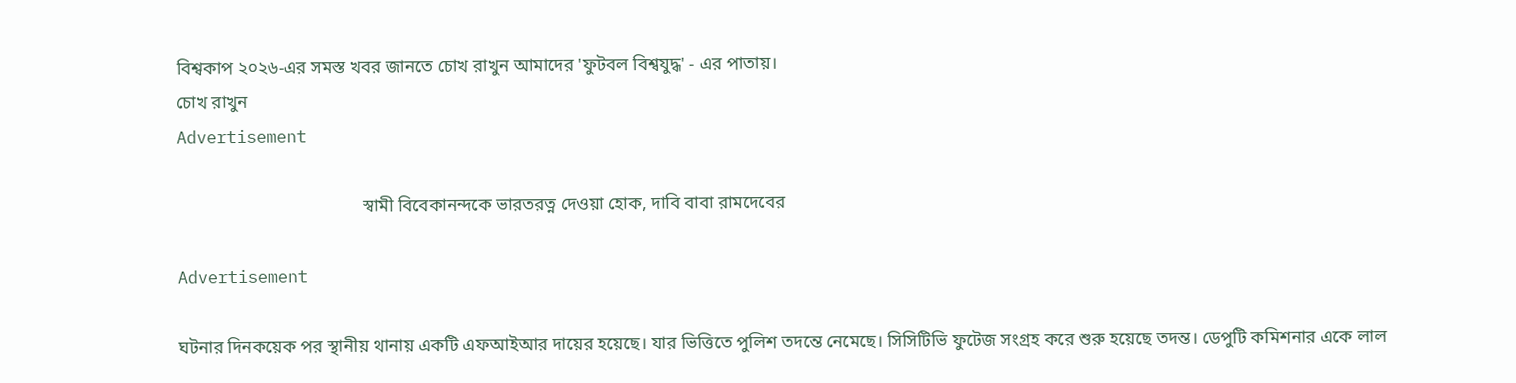বিশ্বকাপ ২০২৬-এর সমস্ত খবর জানতে চোখ রাখুন আমাদের 'ফুটবল বিশ্বযুদ্ধ' - এর পাতায়।
চোখ রাখুন
Advertisement

                                          স্বামী বিবেকানন্দকে ভারতরত্ন দেওয়া হোক, দাবি বাবা রামদেবের

Advertisement

ঘটনার দিনকয়েক পর স্থানীয় থানায় একটি এফআইআর দায়ের হয়েছে। যার ভিত্তিতে পুলিশ তদন্তে নেমেছে। সিসিটিভি ফুটেজ সংগ্রহ করে শুরু হয়েছে তদন্ত। ডেপুটি কমিশনার একে লাল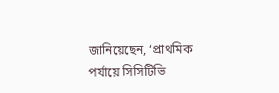জানিয়েছেন, ‘প্রাথমিক পর্যায়ে সিসিটিভি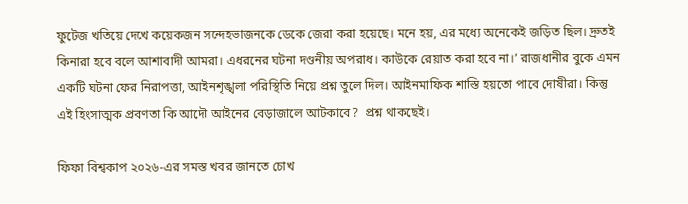ফুটেজ খতিয়ে দেখে কয়েকজন সন্দেহভাজনকে ডেকে জেরা করা হয়েছে। মনে হয়, এর মধ্যে অনেকেই জড়িত ছিল। দ্রুতই কিনারা হবে বলে আশাবাদী আমরা। এধরনের ঘটনা দণ্ডনীয় অপরাধ। কাউকে রেয়াত করা হবে না।’ রাজধানীর বুকে এমন একটি ঘটনা ফের নিরাপত্তা, আইনশৃঙ্খলা পরিস্থিতি নিয়ে প্রশ্ন তুলে দিল। আইনমাফিক শাস্তি হয়তো পাবে দোষীরা। কিন্তু এই হিংসাত্মক প্রবণতা কি আদৌ আইনের বেড়াজালে আটকাবে?  প্রশ্ন থাকছেই।

ফিফা বিশ্বকাপ ২০২৬-এর সমস্ত খবর জানতে চোখ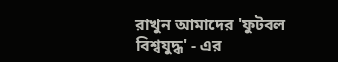রাখুন আমাদের 'ফুটবল বিশ্বযুদ্ধ' - এর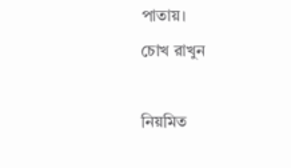পাতায়।
চোখ রাখুন

নিয়মিত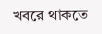খবরে থাকতে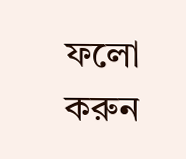ফলো করুন